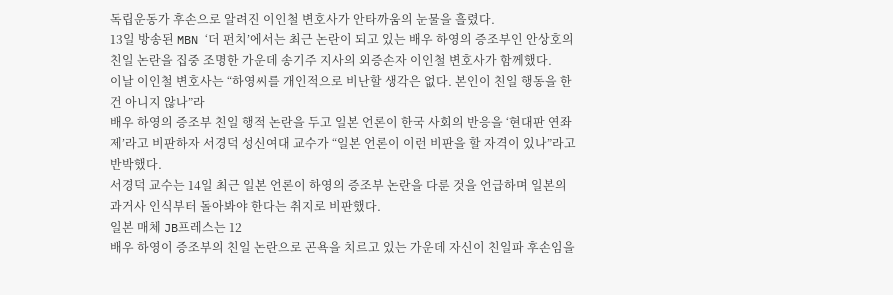독립운동가 후손으로 알려진 이인철 변호사가 안타까움의 눈물을 흘렸다.
13일 방송된 MBN ‘더 펀치’에서는 최근 논란이 되고 있는 배우 하영의 증조부인 안상호의 친일 논란을 집중 조명한 가운데 송기주 지사의 외증손자 이인철 변호사가 함께했다.
이날 이인철 변호사는 “하영씨를 개인적으로 비난할 생각은 없다. 본인이 친일 행동을 한 건 아니지 않나”라
배우 하영의 증조부 친일 행적 논란을 두고 일본 언론이 한국 사회의 반응을 ‘현대판 연좌제’라고 비판하자 서경덕 성신여대 교수가 “일본 언론이 이런 비판을 할 자격이 있나”라고 반박했다.
서경덕 교수는 14일 최근 일본 언론이 하영의 증조부 논란을 다룬 것을 언급하며 일본의 과거사 인식부터 돌아봐야 한다는 취지로 비판했다.
일본 매체 JB프레스는 12
배우 하영이 증조부의 친일 논란으로 곤욕을 치르고 있는 가운데 자신이 친일파 후손임을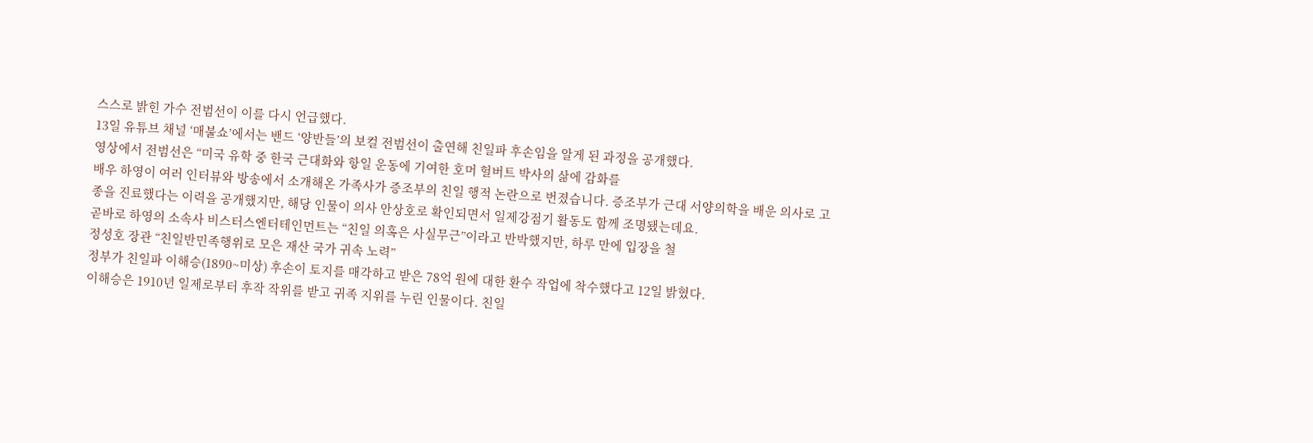스스로 밝힌 가수 전범선이 이를 다시 언급했다.
13일 유튜브 채널 ‘매불쇼’에서는 밴드 ‘양반들’의 보컬 전범선이 출연해 친일파 후손임을 알게 된 과정을 공개했다.
영상에서 전범선은 “미국 유학 중 한국 근대화와 항일 운동에 기여한 호머 헐버트 박사의 삶에 감화를
배우 하영이 여러 인터뷰와 방송에서 소개해온 가족사가 증조부의 친일 행적 논란으로 번졌습니다. 증조부가 근대 서양의학을 배운 의사로 고종을 진료했다는 이력을 공개했지만, 해당 인물이 의사 안상호로 확인되면서 일제강점기 활동도 함께 조명됐는데요.
곧바로 하영의 소속사 비스터스엔터테인먼트는 “친일 의혹은 사실무근”이라고 반박했지만, 하루 만에 입장을 철
정성호 장관 “친일반민족행위로 모은 재산 국가 귀속 노력”
정부가 친일파 이해승(1890~미상) 후손이 토지를 매각하고 받은 78억 원에 대한 환수 작업에 착수했다고 12일 밝혔다.
이해승은 1910년 일제로부터 후작 작위를 받고 귀족 지위를 누린 인물이다. 친일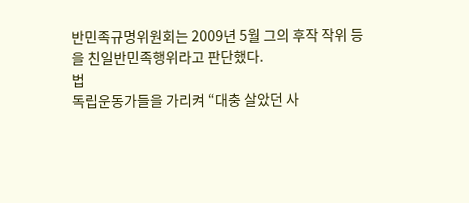반민족규명위원회는 2009년 5월 그의 후작 작위 등을 친일반민족행위라고 판단했다.
법
독립운동가들을 가리켜 “대충 살았던 사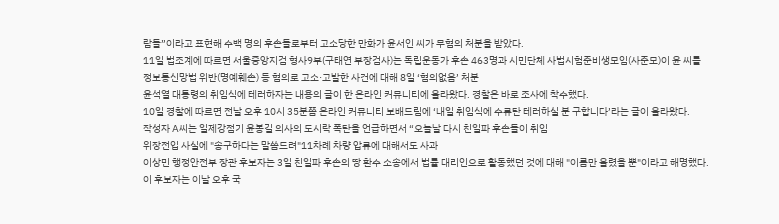람들”이라고 표현해 수백 명의 후손들로부터 고소당한 만화가 윤서인 씨가 무혐의 처분을 받았다.
11일 법조계에 따르면 서울중앙지검 형사9부(구태연 부장검사)는 독립운동가 후손 463명과 시민단체 사법시험준비생모임(사준모)이 윤 씨를 정보통신망법 위반(명예훼손) 등 혐의로 고소·고발한 사건에 대해 8일 ‘혐의없음’ 처분
윤석열 대통령의 취임식에 테러하자는 내용의 글이 한 온라인 커뮤니티에 올라왔다. 경찰은 바로 조사에 착수했다.
10일 경찰에 따르면 전날 오후 10시 35분쯤 온라인 커뮤니티 보배드림에 ‘내일 취임식에 수류탄 테러하실 분 구합니다’라는 글이 올라왔다.
작성자 A씨는 일제강점기 윤봉길 의사의 도시락 폭탄을 언급하면서 “오늘날 다시 친일파 후손들이 취임
위장전입 사실에 "송구하다는 말씀드려"11차례 차량 압류에 대해서도 사과
이상민 행정안전부 장관 후보자는 3일 친일파 후손의 땅 환수 소송에서 법률 대리인으로 활동했던 것에 대해 "이름만 올렸을 뿐"이라고 해명했다.
이 후보자는 이날 오후 국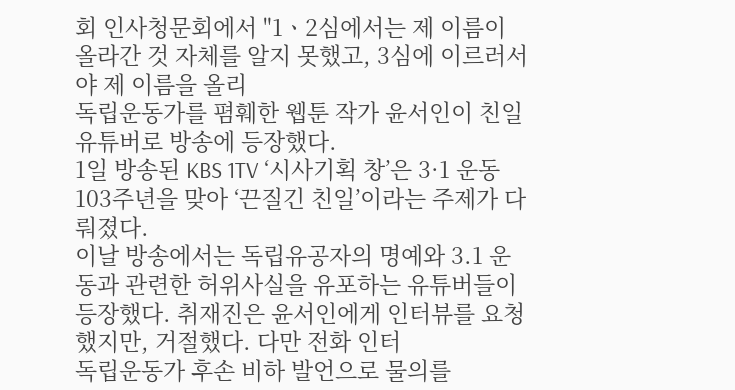회 인사청문회에서 "1ㆍ2심에서는 제 이름이 올라간 것 자체를 알지 못했고, 3심에 이르러서야 제 이름을 올리
독립운동가를 폄훼한 웹툰 작가 윤서인이 친일 유튜버로 방송에 등장했다.
1일 방송된 KBS 1TV ‘시사기획 창’은 3·1 운동 103주년을 맞아 ‘끈질긴 친일’이라는 주제가 다뤄졌다.
이날 방송에서는 독립유공자의 명예와 3.1 운동과 관련한 허위사실을 유포하는 유튜버들이 등장했다. 취재진은 윤서인에게 인터뷰를 요청했지만, 거절했다. 다만 전화 인터
독립운동가 후손 비하 발언으로 물의를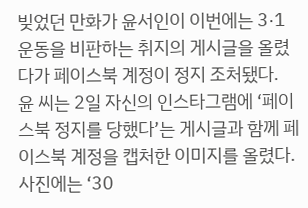빚었던 만화가 윤서인이 이번에는 3·1운동을 비판하는 취지의 게시글을 올렸다가 페이스북 계정이 정지 조처됐다.
윤 씨는 2일 자신의 인스타그램에 ‘페이스북 정지를 당했다’는 게시글과 함께 페이스북 계정을 캡처한 이미지를 올렸다. 사진에는 ‘30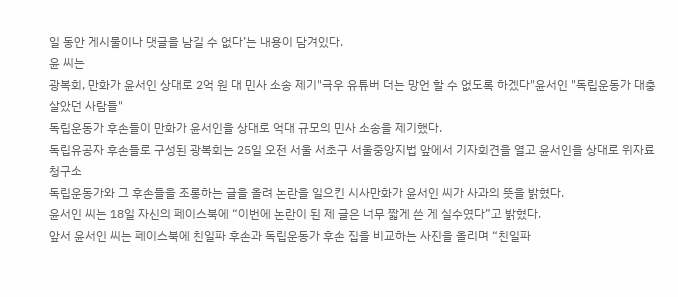일 동안 게시물이나 댓글을 남길 수 없다’는 내용이 담겨있다.
윤 씨는
광복회, 만화가 윤서인 상대로 2억 원 대 민사 소송 제기"극우 유튜버 더는 망언 할 수 없도록 하겠다"윤서인 "독립운동가 대충 살았던 사람들"
독립운동가 후손들이 만화가 윤서인을 상대로 억대 규모의 민사 소송을 제기했다.
독립유공자 후손들로 구성된 광복회는 25일 오전 서울 서초구 서울중앙지법 앞에서 기자회견을 열고 윤서인을 상대로 위자료 청구소
독립운동가와 그 후손들을 조롱하는 글을 올려 논란을 일으킨 시사만화가 윤서인 씨가 사과의 뜻을 밝혔다.
윤서인 씨는 18일 자신의 페이스북에 “이번에 논란이 된 제 글은 너무 짧게 쓴 게 실수였다”고 밝혔다.
앞서 윤서인 씨는 페이스북에 친일파 후손과 독립운동가 후손 집을 비교하는 사진을 올리며 “친일파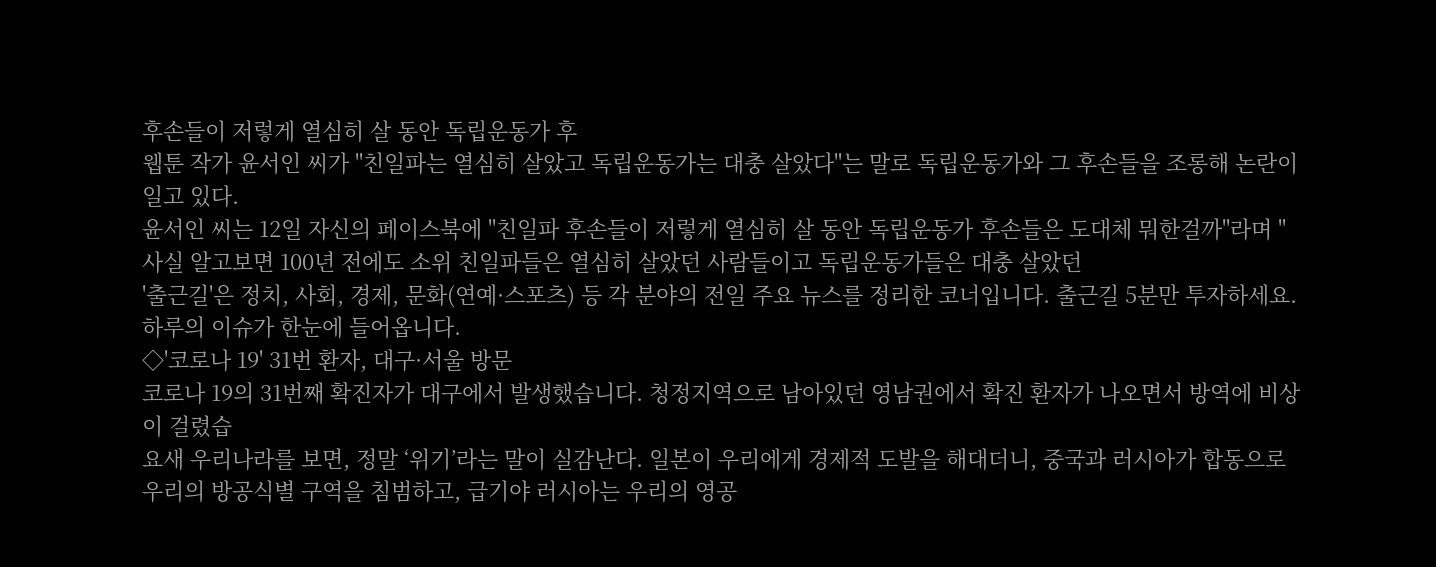후손들이 저렇게 열심히 살 동안 독립운동가 후
웹툰 작가 윤서인 씨가 "친일파는 열심히 살았고 독립운동가는 대충 살았다"는 말로 독립운동가와 그 후손들을 조롱해 논란이 일고 있다.
윤서인 씨는 12일 자신의 페이스북에 "친일파 후손들이 저렇게 열심히 살 동안 독립운동가 후손들은 도대체 뭐한걸까"라며 "사실 알고보면 100년 전에도 소위 친일파들은 열심히 살았던 사람들이고 독립운동가들은 대충 살았던
'출근길'은 정치, 사회, 경제, 문화(연예·스포츠) 등 각 분야의 전일 주요 뉴스를 정리한 코너입니다. 출근길 5분만 투자하세요. 하루의 이슈가 한눈에 들어옵니다.
◇'코로나 19' 31번 환자, 대구·서울 방문
코로나 19의 31번째 확진자가 대구에서 발생했습니다. 청정지역으로 남아있던 영남권에서 확진 환자가 나오면서 방역에 비상이 걸렸습
요새 우리나라를 보면, 정말 ‘위기’라는 말이 실감난다. 일본이 우리에게 경제적 도발을 해대더니, 중국과 러시아가 합동으로 우리의 방공식별 구역을 침범하고, 급기야 러시아는 우리의 영공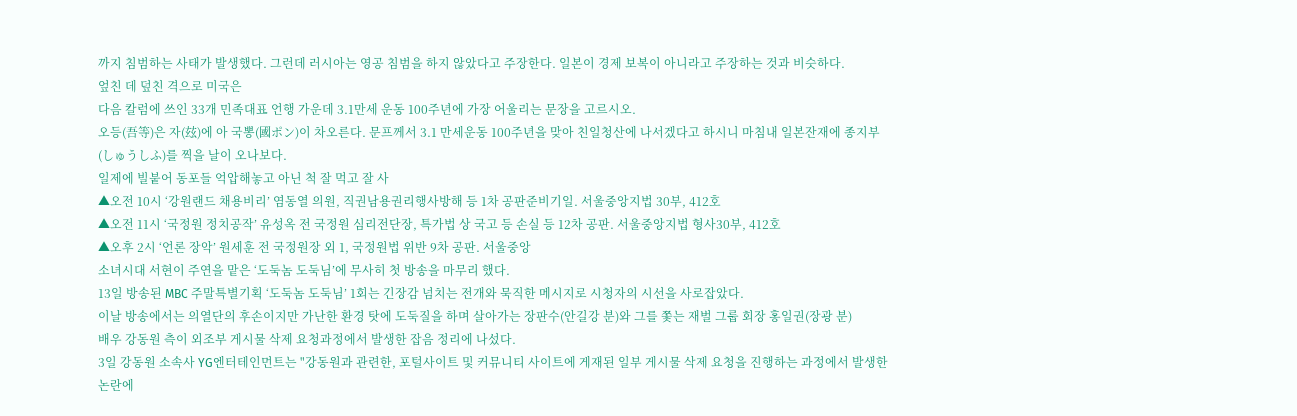까지 침범하는 사태가 발생했다. 그런데 러시아는 영공 침범을 하지 않았다고 주장한다. 일본이 경제 보복이 아니라고 주장하는 것과 비슷하다.
엎친 데 덮친 격으로 미국은
다음 칼럼에 쓰인 33개 민족대표 언행 가운데 3.1만세 운동 100주년에 가장 어울리는 문장을 고르시오.
오등(吾等)은 자(玆)에 아 국뽕(國ポン)이 차오른다. 문프께서 3.1 만세운동 100주년을 맞아 친일청산에 나서겠다고 하시니 마침내 일본잔재에 종지부(しゅうしふ)를 찍을 날이 오나보다.
일제에 빌붙어 동포들 억압해놓고 아닌 척 잘 먹고 잘 사
▲오전 10시 ‘강원랜드 채용비리’ 염동열 의원, 직권남용권리행사방해 등 1차 공판준비기일. 서울중앙지법 30부, 412호
▲오전 11시 ‘국정원 정치공작’ 유성옥 전 국정원 심리전단장, 특가법 상 국고 등 손실 등 12차 공판. 서울중앙지법 형사30부, 412호
▲오후 2시 ‘언론 장악’ 원세훈 전 국정원장 외 1, 국정원법 위반 9차 공판. 서울중앙
소녀시대 서현이 주연을 맡은 ‘도둑놈 도둑님’에 무사히 첫 방송을 마무리 했다.
13일 방송된 MBC 주말특별기획 ‘도둑놈 도둑님’ 1회는 긴장감 넘치는 전개와 묵직한 메시지로 시청자의 시선을 사로잡았다.
이날 방송에서는 의열단의 후손이지만 가난한 환경 탓에 도둑질을 하며 살아가는 장판수(안길강 분)와 그를 쫓는 재벌 그룹 회장 홍일권(장광 분)
배우 강동원 측이 외조부 게시물 삭제 요청과정에서 발생한 잡음 정리에 나섰다.
3일 강동원 소속사 YG엔터테인먼트는 "강동원과 관련한, 포털사이트 및 커뮤니티 사이트에 게재된 일부 게시물 삭제 요청을 진행하는 과정에서 발생한 논란에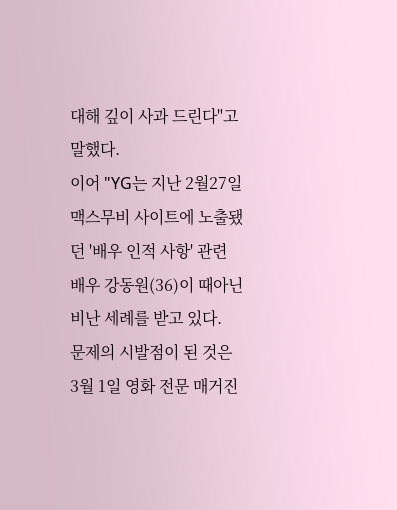대해 깊이 사과 드린다"고 말했다.
이어 "YG는 지난 2월27일 맥스무비 사이트에 노출됐던 '배우 인적 사항' 관련
배우 강동원(36)이 때아닌 비난 세례를 받고 있다.
문제의 시발점이 된 것은 3월 1일 영화 전문 매거진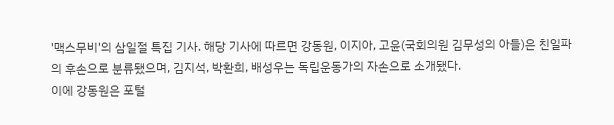'맥스무비'의 삼일절 특집 기사. 해당 기사에 따르면 강동원, 이지아, 고윤(국회의원 김무성의 아들)은 친일파의 후손으로 분류됐으며, 김지석, 박환희, 배성우는 독립운동가의 자손으로 소개됐다.
이에 강동원은 포털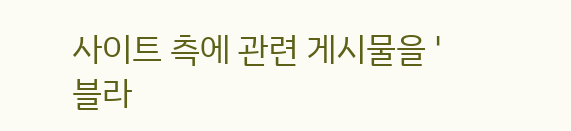사이트 측에 관련 게시물을 '블라